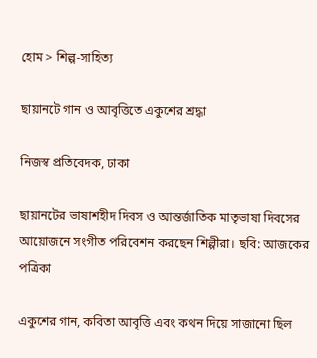হোম > শিল্প-সাহিত্য

ছায়ানটে গান ও আবৃত্তিতে একুশের শ্রদ্ধা

নিজস্ব প্রতিবেদক, ঢাকা

ছায়ানটের ভাষাশহীদ দিবস ও আন্তর্জাতিক মাতৃভাষা দিবসের আয়োজনে সংগীত পরিবেশন করছেন শিল্পীরা। ছবি: আজকের পত্রিকা

একুশের গান, কবিতা আবৃত্তি এবং কথন দিয়ে সাজানো ছিল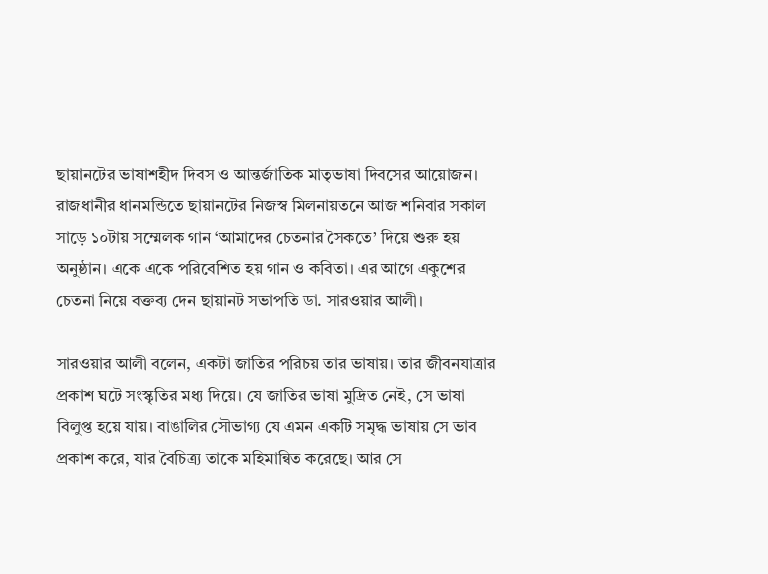ছায়ানটের ভাষাশহীদ দিবস ও আন্তর্জাতিক মাতৃভাষা দিবসের আয়োজন। রাজধানীর ধানমন্ডিতে ছায়ানটের নিজস্ব মিলনায়তনে আজ শনিবার সকাল সাড়ে ১০টায় সম্মেলক গান ‘আমাদের চেতনার সৈকতে’ দিয়ে শুরু হয় অনুষ্ঠান। একে একে পরিবেশিত হয় গান ও কবিতা। এর আগে একুশের চেতনা নিয়ে বক্তব্য দেন ছায়ানট সভাপতি ডা. সারওয়ার আলী।

সারওয়ার আলী বলেন, একটা জাতির পরিচয় তার ভাষায়। তার জীবনযাত্রার প্রকাশ ঘটে সংস্কৃতির মধ্য দিয়ে। যে জাতির ভাষা মুদ্রিত নেই, সে ভাষা বিলুপ্ত হয়ে যায়। বাঙালির সৌভাগ্য যে এমন একটি সমৃদ্ধ ভাষায় সে ভাব প্রকাশ করে, যার বৈচিত্র্য তাকে মহিমান্বিত করেছে। আর সে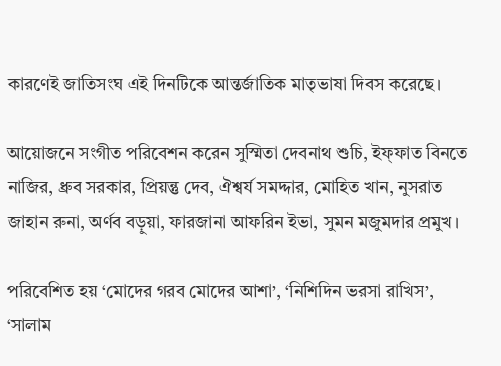কারণেই জাতিসংঘ এই দিনটিকে আন্তর্জাতিক মাতৃভাষা দিবস করেছে।

আয়োজনে সংগীত পরিবেশন করেন সুস্মিতা দেবনাথ শুচি, ইফ্ফাত বিনতে নাজির, ধ্রুব সরকার, প্রিয়ন্তু দেব, ঐশ্বর্য সমদ্দার, মোহিত খান, নুসরাত জাহান রুনা, অর্ণব বড়ুয়া, ফারজানা আফরিন ইভা, সুমন মজুমদার প্রমুখ।

পরিবেশিত হয় ‘মোদের গরব মোদের আশা’, ‘নিশিদিন ভরসা রাখিস’, ‘সালাম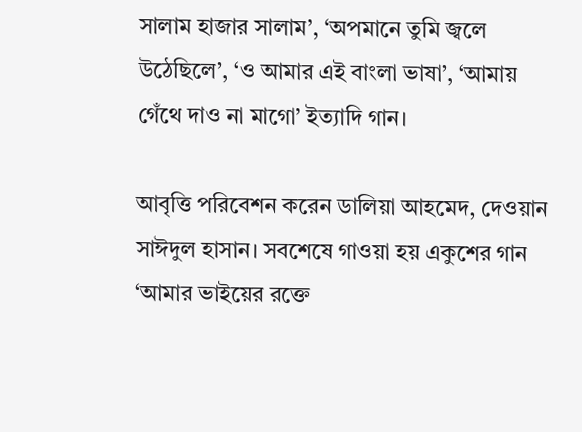সালাম হাজার সালাম’, ‘অপমানে তুমি জ্বলে উঠেছিলে’, ‘ও আমার এই বাংলা ভাষা’, ‘আমায় গেঁথে দাও না মাগো’ ইত্যাদি গান।

আবৃত্তি পরিবেশন করেন ডালিয়া আহমেদ, দেওয়ান সাঈদুল হাসান। সবশেষে গাওয়া হয় একুশের গান ‘আমার ভাইয়ের রক্তে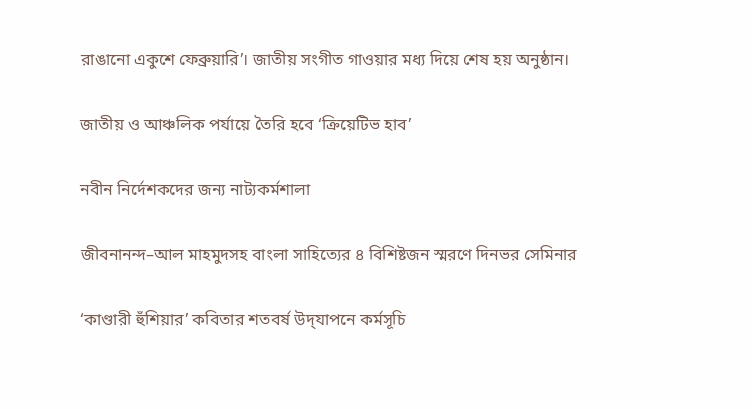রাঙানো একুশে ফেব্রুয়ারি’। জাতীয় সংগীত গাওয়ার মধ্য দিয়ে শেষ হয় অনুষ্ঠান।

জাতীয় ও আঞ্চলিক পর্যায়ে তৈরি হবে ‘ক্রিয়েটিভ হাব’

নবীন নির্দেশকদের জন্য নাট্যকর্মশালা

জীবনানন্দ–আল মাহমুদসহ বাংলা সাহিত্যের ৪ বিশিষ্টজন স্মরণে দিনভর সেমিনার

‘কাণ্ডারী হুঁশিয়ার’ কবিতার শতবর্ষ উদ্‌যাপনে কর্মসূচি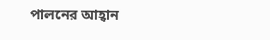পালনের আহ্বান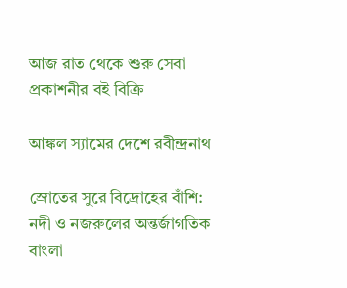আজ রাত থেকে শুরু সেবা প্রকাশনীর বই বিক্রি

আঙ্কল স্যামের দেশে রবীন্দ্রনাথ

স্রোতের সুরে বিদ্রোহের বাঁশি: নদী ও নজরুলের অন্তর্জাগতিক বাংলা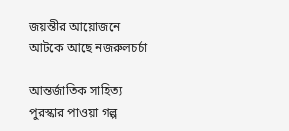জয়ন্তীর আয়োজনে আটকে আছে নজরুলচর্চা

আন্তর্জাতিক সাহিত্য পুরস্কার পাওয়া গল্প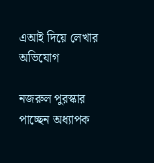এআই দিয়ে লেখার অভিযোগ

নজরুল পুরস্কার পাচ্ছেন অধ্যাপক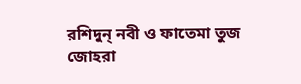রশিদুন্ নবী ও ফাতেমা তুজ জোহরা